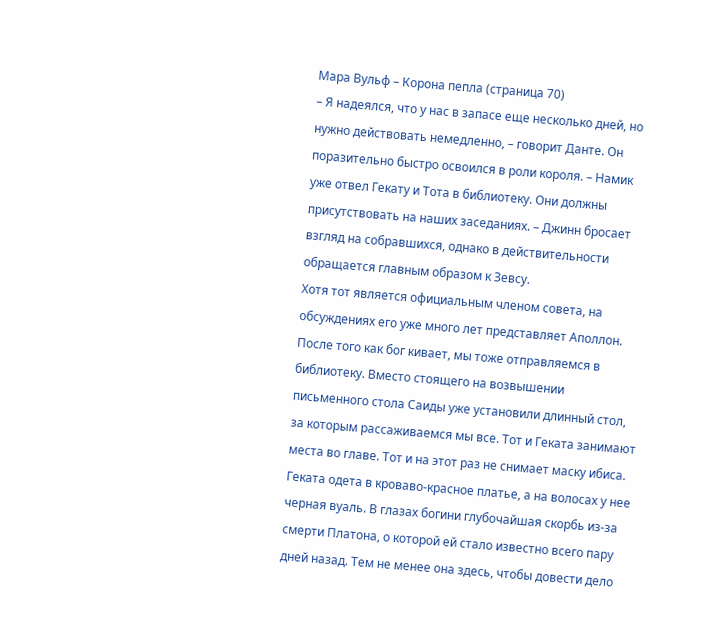Мара Вульф – Корона пепла (страница 70)
– Я надеялся, что у нас в запасе еще несколько дней, но нужно действовать немедленно, – говорит Данте. Он поразительно быстро освоился в роли короля. – Намик уже отвел Гекату и Тота в библиотеку. Они должны присутствовать на наших заседаниях. – Джинн бросает взгляд на собравшихся, однако в действительности обращается главным образом к Зевсу.
Хотя тот является официальным членом совета, на обсуждениях его уже много лет представляет Аполлон. После того как бог кивает, мы тоже отправляемся в библиотеку. Вместо стоящего на возвышении письменного стола Саиды уже установили длинный стол, за которым рассаживаемся мы все. Тот и Геката занимают места во главе. Тот и на этот раз не снимает маску ибиса. Геката одета в кроваво-красное платье, а на волосах у нее черная вуаль. В глазах богини глубочайшая скорбь из-за смерти Платона, о которой ей стало известно всего пару дней назад. Тем не менее она здесь, чтобы довести дело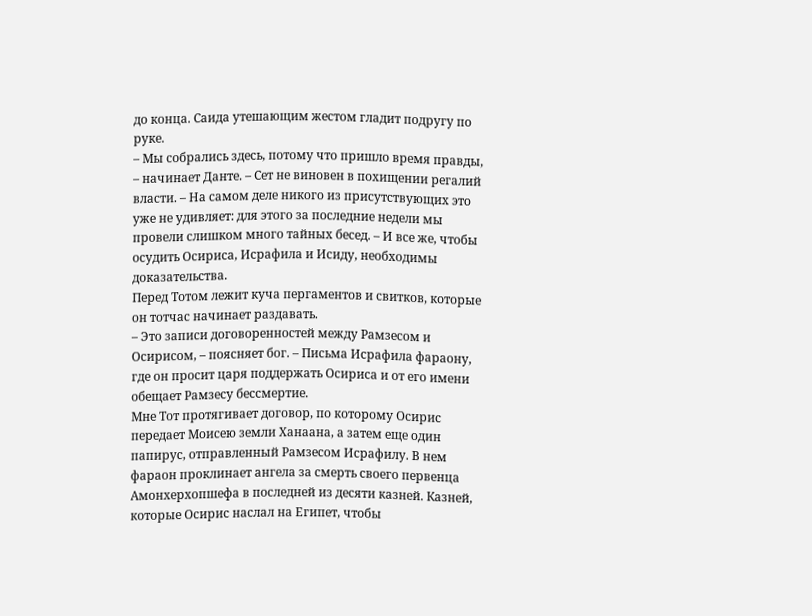до конца. Саида утешающим жестом гладит подругу по руке.
– Мы собрались здесь, потому что пришло время правды, – начинает Данте. – Сет не виновен в похищении регалий власти. – На самом деле никого из присутствующих это уже не удивляет: для этого за последние недели мы провели слишком много тайных бесед. – И все же, чтобы осудить Осириса, Исрафила и Исиду, необходимы доказательства.
Перед Тотом лежит куча пергаментов и свитков, которые он тотчас начинает раздавать.
– Это записи договоренностей между Рамзесом и Осирисом, – поясняет бог. – Письма Исрафила фараону, где он просит царя поддержать Осириса и от его имени обещает Рамзесу бессмертие.
Мне Тот протягивает договор, по которому Осирис передает Моисею земли Ханаана, а затем еще один папирус, отправленный Рамзесом Исрафилу. В нем фараон проклинает ангела за смерть своего первенца Амонхерхопшефа в последней из десяти казней. Казней, которые Осирис наслал на Египет, чтобы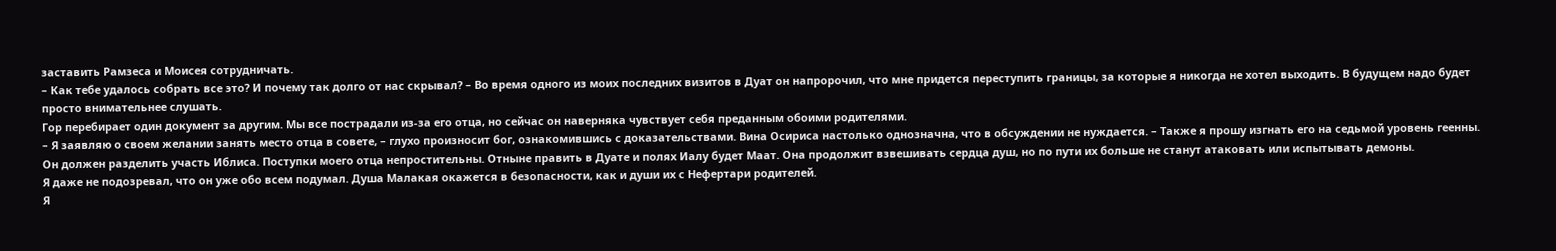заставить Рамзеса и Моисея сотрудничать.
– Как тебе удалось собрать все это? И почему так долго от нас скрывал? – Во время одного из моих последних визитов в Дуат он напророчил, что мне придется переступить границы, за которые я никогда не хотел выходить. В будущем надо будет просто внимательнее слушать.
Гор перебирает один документ за другим. Мы все пострадали из-за его отца, но сейчас он наверняка чувствует себя преданным обоими родителями.
– Я заявляю о своем желании занять место отца в совете, – глухо произносит бог, ознакомившись с доказательствами. Вина Осириса настолько однозначна, что в обсуждении не нуждается. – Также я прошу изгнать его на седьмой уровень геенны. Он должен разделить участь Иблиса. Поступки моего отца непростительны. Отныне править в Дуате и полях Иалу будет Маат. Она продолжит взвешивать сердца душ, но по пути их больше не станут атаковать или испытывать демоны.
Я даже не подозревал, что он уже обо всем подумал. Душа Малакая окажется в безопасности, как и души их с Нефертари родителей.
Я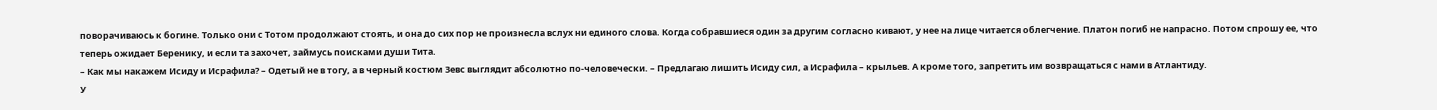поворачиваюсь к богине. Только они с Тотом продолжают стоять, и она до сих пор не произнесла вслух ни единого слова. Когда собравшиеся один за другим согласно кивают, у нее на лице читается облегчение. Платон погиб не напрасно. Потом спрошу ее, что теперь ожидает Беренику, и если та захочет, займусь поисками души Тита.
– Как мы накажем Исиду и Исрафила? – Одетый не в тогу, а в черный костюм Зевс выглядит абсолютно по-человечески. – Предлагаю лишить Исиду сил, а Исрафила – крыльев. А кроме того, запретить им возвращаться с нами в Атлантиду.
У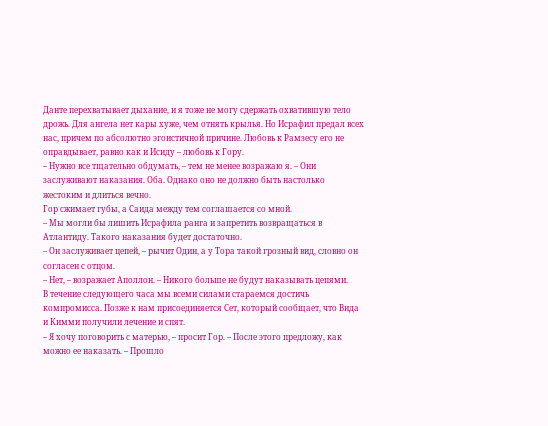Данте перехватывает дыхание, и я тоже не могу сдержать охватившую тело дрожь. Для ангела нет кары хуже, чем отнять крылья. Но Исрафил предал всех нас, причем по абсолютно эгоистичной причине. Любовь к Рамзесу его не оправдывает, равно как и Исиду – любовь к Гору.
– Нужно все тщательно обдумать, – тем не менее возражаю я. – Они заслуживают наказания. Оба. Однако оно не должно быть настолько жестоким и длиться вечно.
Гор сжимает губы, а Саида между тем соглашается со мной.
– Мы могли бы лишить Исрафила ранга и запретить возвращаться в Атлантиду. Такого наказания будет достаточно.
– Он заслуживает цепей, – рычит Один, а у Тора такой грозный вид, словно он согласен с отцом.
– Нет, – возражает Аполлон. – Никого больше не будут наказывать цепями.
В течение следующего часа мы всеми силами стараемся достичь компромисса. Позже к нам присоединяется Сет, который сообщает, что Вида и Кимми получили лечение и спят.
– Я хочу поговорить с матерью, – просит Гор. – После этого предложу, как можно ее наказать. – Прошло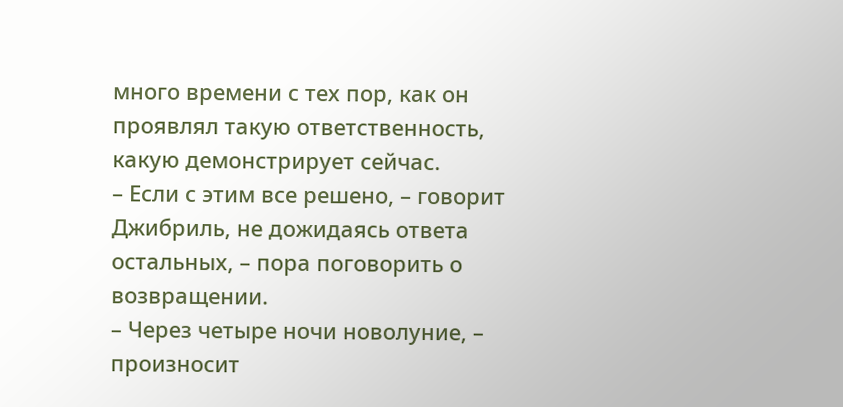много времени с тех пор, как он проявлял такую ответственность, какую демонстрирует сейчас.
– Если с этим все решено, – говорит Джибриль, не дожидаясь ответа остальных, – пора поговорить о возвращении.
– Через четыре ночи новолуние, – произносит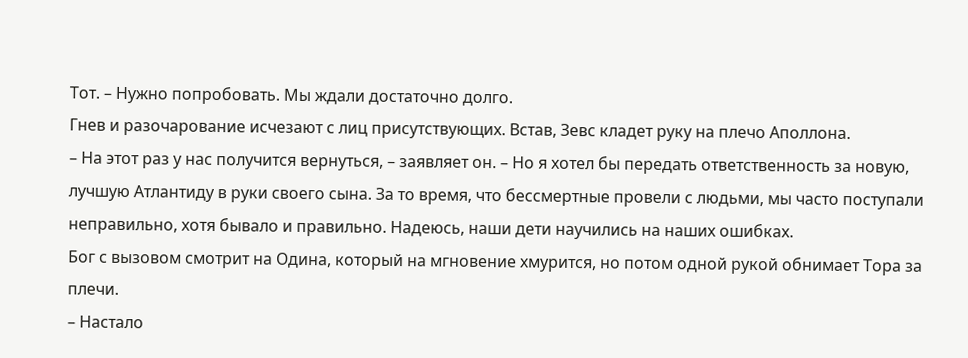Тот. – Нужно попробовать. Мы ждали достаточно долго.
Гнев и разочарование исчезают с лиц присутствующих. Встав, Зевс кладет руку на плечо Аполлона.
– На этот раз у нас получится вернуться, – заявляет он. – Но я хотел бы передать ответственность за новую, лучшую Атлантиду в руки своего сына. За то время, что бессмертные провели с людьми, мы часто поступали неправильно, хотя бывало и правильно. Надеюсь, наши дети научились на наших ошибках.
Бог с вызовом смотрит на Одина, который на мгновение хмурится, но потом одной рукой обнимает Тора за плечи.
– Настало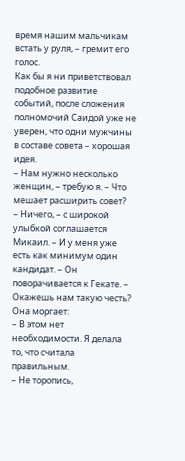время нашим мальчикам встать у руля, – гремит его голос.
Как бы я ни приветствовал подобное развитие событий, после сложения полномочий Саидой уже не уверен, что одни мужчины в составе совета – хорошая идея.
– Нам нужно несколько женщин, – требую я. – Что мешает расширить совет?
– Ничего, – с широкой улыбкой соглашается Микаил. – И у меня уже есть как минимум один кандидат. – Он поворачивается к Гекате. – Окажешь нам такую честь?
Она моргает:
– В этом нет необходимости. Я делала то, что считала правильным.
– Не торопись,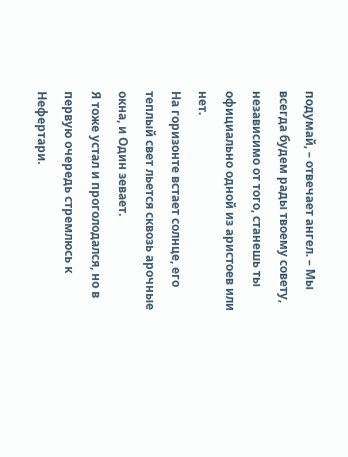подумай, – отвечает ангел. – Мы всегда будем рады твоему совету, независимо от того, станешь ты официально одной из аристоев или нет.
На горизонте встает солнце, его теплый свет льется сквозь арочные окна, и Один зевает.
Я тоже устал и проголодался, но в первую очередь стремлюсь к Нефертари.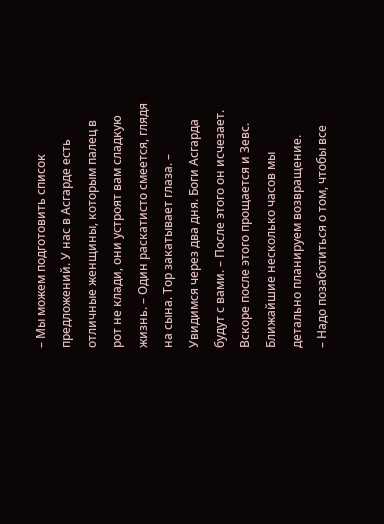– Мы можем подготовить список предложений. У нас в Асгарде есть отличные женщины, которым палец в рот не клади, они устроят вам сладкую жизнь. – Один раскатисто смеется, глядя на сына. Тор закатывает глаза. – Увидимся через два дня. Боги Асгарда будут с вами. – После этого он исчезает.
Вскоре после этого прощается и Зевс.
Ближайшие несколько часов мы детально планируем возвращение.
– Надо позаботиться о том, чтобы все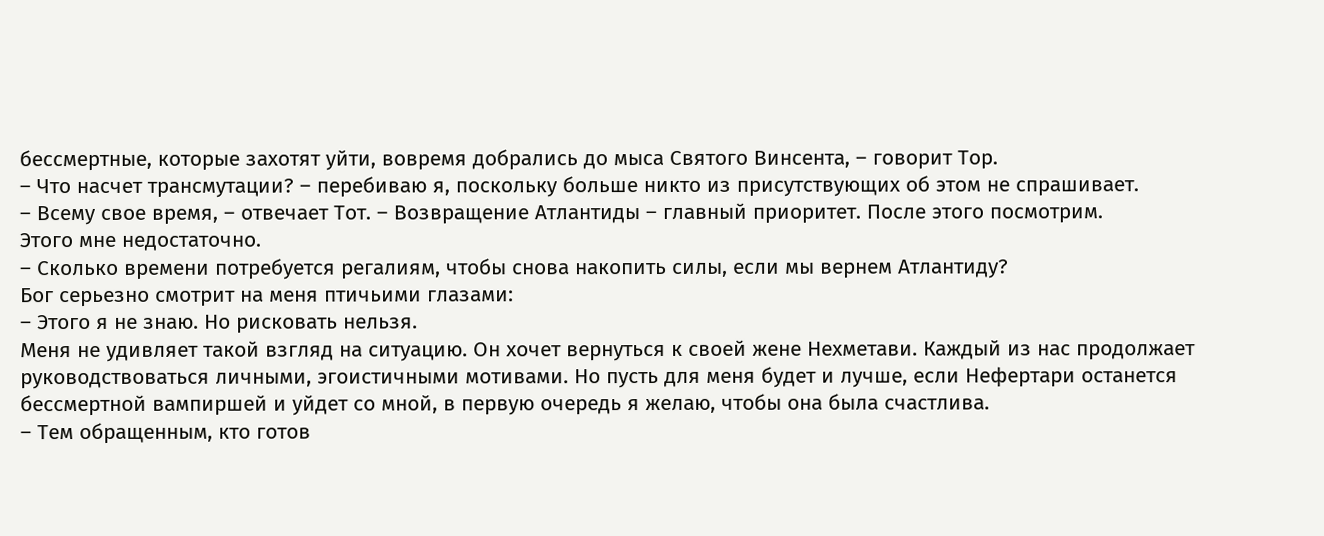бессмертные, которые захотят уйти, вовремя добрались до мыса Святого Винсента, – говорит Тор.
– Что насчет трансмутации? – перебиваю я, поскольку больше никто из присутствующих об этом не спрашивает.
– Всему свое время, – отвечает Тот. – Возвращение Атлантиды – главный приоритет. После этого посмотрим.
Этого мне недостаточно.
– Сколько времени потребуется регалиям, чтобы снова накопить силы, если мы вернем Атлантиду?
Бог серьезно смотрит на меня птичьими глазами:
– Этого я не знаю. Но рисковать нельзя.
Меня не удивляет такой взгляд на ситуацию. Он хочет вернуться к своей жене Нехметави. Каждый из нас продолжает руководствоваться личными, эгоистичными мотивами. Но пусть для меня будет и лучше, если Нефертари останется бессмертной вампиршей и уйдет со мной, в первую очередь я желаю, чтобы она была счастлива.
– Тем обращенным, кто готов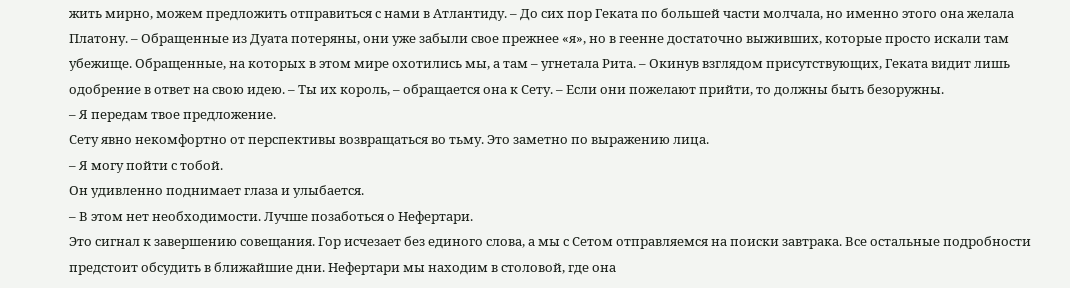жить мирно, можем предложить отправиться с нами в Атлантиду. – До сих пор Геката по большей части молчала, но именно этого она желала Платону. – Обращенные из Дуата потеряны, они уже забыли свое прежнее «я», но в геенне достаточно выживших, которые просто искали там убежище. Обращенные, на которых в этом мире охотились мы, а там – угнетала Рита. – Окинув взглядом присутствующих, Геката видит лишь одобрение в ответ на свою идею. – Ты их король, – обращается она к Сету. – Если они пожелают прийти, то должны быть безоружны.
– Я передам твое предложение.
Сету явно некомфортно от перспективы возвращаться во тьму. Это заметно по выражению лица.
– Я могу пойти с тобой.
Он удивленно поднимает глаза и улыбается.
– В этом нет необходимости. Лучше позаботься о Нефертари.
Это сигнал к завершению совещания. Гор исчезает без единого слова, а мы с Сетом отправляемся на поиски завтрака. Все остальные подробности предстоит обсудить в ближайшие дни. Нефертари мы находим в столовой, где она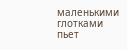маленькими глотками пьет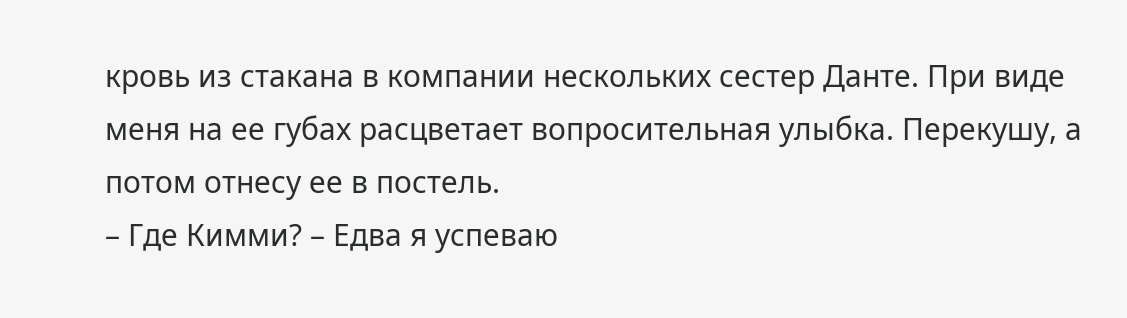кровь из стакана в компании нескольких сестер Данте. При виде меня на ее губах расцветает вопросительная улыбка. Перекушу, а потом отнесу ее в постель.
– Где Кимми? – Едва я успеваю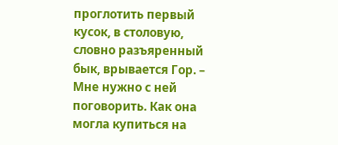проглотить первый кусок, в столовую, словно разъяренный бык, врывается Гор. – Мне нужно с ней поговорить. Как она могла купиться на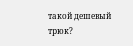такой дешевый трюк?